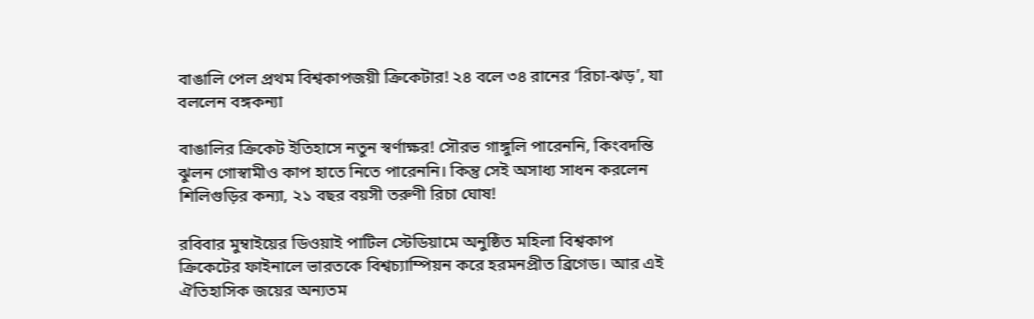বাঙালি পেল প্রথম বিশ্বকাপজয়ী ক্রিকেটার! ২৪ বলে ৩৪ রানের ‘রিচা-ঝড়’, যা বললেন বঙ্গকন্যা

বাঙালির ক্রিকেট ইতিহাসে নতুন স্বর্ণাক্ষর! সৌরভ গাঙ্গুলি পারেননি, কিংবদন্তি ঝুলন গোস্বামীও কাপ হাতে নিতে পারেননি। কিন্তু সেই অসাধ্য সাধন করলেন শিলিগুড়ির কন্যা, ২১ বছর বয়সী তরুণী রিচা ঘোষ!

রবিবার মুম্বাইয়ের ডিওয়াই পাটিল স্টেডিয়ামে অনুষ্ঠিত মহিলা বিশ্বকাপ ক্রিকেটের ফাইনালে ভারতকে বিশ্বচ্যাম্পিয়ন করে হরমনপ্রীত ব্রিগেড। আর এই ঐতিহাসিক জয়ের অন্যতম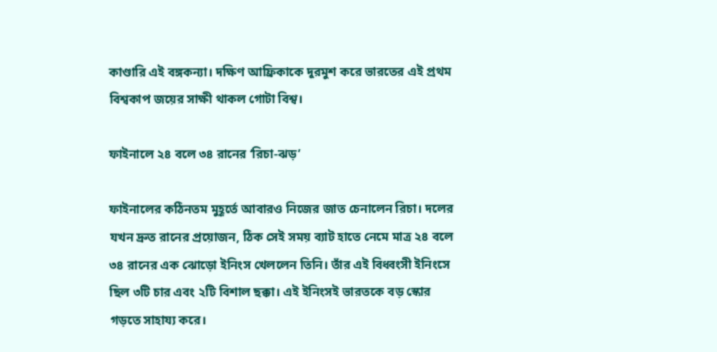কাণ্ডারি এই বঙ্গকন্যা। দক্ষিণ আফ্রিকাকে দুরমুশ করে ভারতের এই প্রথম বিশ্বকাপ জয়ের সাক্ষী থাকল গোটা বিশ্ব।

ফাইনালে ২৪ বলে ৩৪ রানের ‘রিচা-ঝড়’

ফাইনালের কঠিনতম মুহূর্তে আবারও নিজের জাত চেনালেন রিচা। দলের যখন দ্রুত রানের প্রয়োজন, ঠিক সেই সময় ব্যাট হাতে নেমে মাত্র ২৪ বলে ৩৪ রানের এক ঝোড়ো ইনিংস খেললেন তিনি। তাঁর এই বিধ্বংসী ইনিংসে ছিল ৩টি চার এবং ২টি বিশাল ছক্কা। এই ইনিংসই ভারতকে বড় স্কোর গড়তে সাহায্য করে।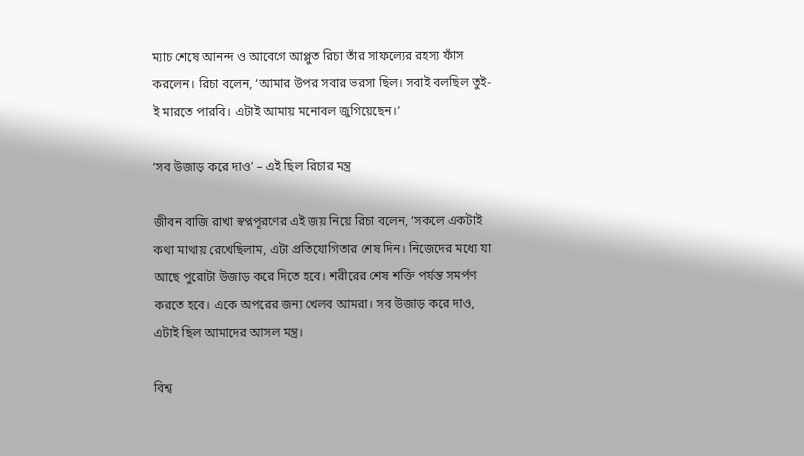ম্যাচ শেষে আনন্দ ও আবেগে আপ্লুত রিচা তাঁর সাফল্যের রহস্য ফাঁস করলেন। রিচা বলেন, ‘আমার উপর সবার ভরসা ছিল। সবাই বলছিল তুই-ই মারতে পারবি। এটাই আমায় মনোবল জুগিয়েছেন।’

‘সব উজাড় করে দাও’ – এই ছিল রিচার মন্ত্র

জীবন বাজি রাখা স্বপ্নপূরণের এই জয় নিয়ে রিচা বলেন, ‘সকলে একটাই কথা মাথায় রেখেছিলাম, এটা প্রতিযোগিতার শেষ দিন। নিজেদের মধ্যে যা আছে পুরোটা উজাড় করে দিতে হবে। শরীরের শেষ শক্তি পর্যন্ত সমর্পণ করতে হবে। একে অপরের জন্য খেলব আমরা। সব উজাড় করে দাও, এটাই ছিল আমাদের আসল মন্ত্র।

বিশ্ব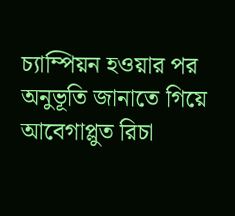চ্যাম্পিয়ন হওয়ার পর অনুভূতি জানাতে গিয়ে আবেগাপ্লুত রিচা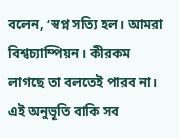বলেন, ‘স্বপ্ন সত্যি হল। আমরা বিশ্বচ্যাম্পিয়ন। কীরকম লাগছে তা বলতেই পারব না। এই অনুভূতি বাকি সব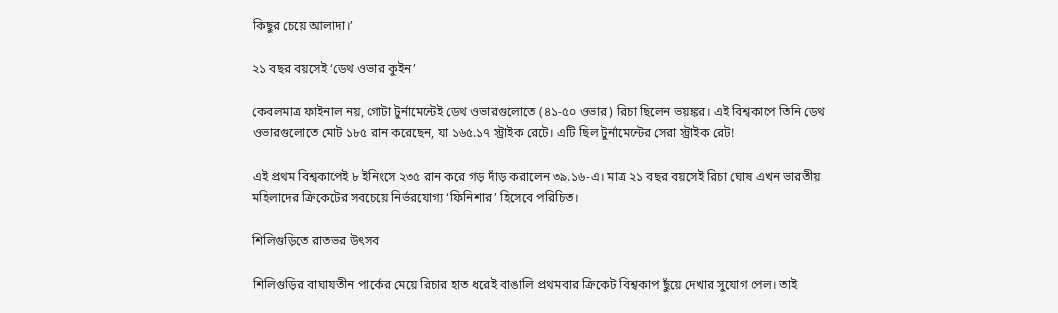কিছুর চেয়ে আলাদা।’

২১ বছর বয়সেই ‘ডেথ ওভার কুইন’

কেবলমাত্র ফাইনাল নয়, গোটা টুর্নামেন্টেই ডেথ ওভারগুলোতে (৪১-৫০ ওভার) রিচা ছিলেন ভয়ঙ্কর। এই বিশ্বকাপে তিনি ডেথ ওভারগুলোতে মোট ১৮৫ রান করেছেন, যা ১৬৫.১৭ স্ট্রাইক রেটে। এটি ছিল টুর্নামেন্টের সেরা স্ট্রাইক রেট!

এই প্রথম বিশ্বকাপেই ৮ ইনিংসে ২৩৫ রান করে গড় দাঁড় করালেন ৩৯.১৬-এ। মাত্র ২১ বছর বয়সেই রিচা ঘোষ এখন ভারতীয় মহিলাদের ক্রিকেটের সবচেয়ে নির্ভরযোগ্য ‘ফিনিশার’ হিসেবে পরিচিত।

শিলিগুড়িতে রাতভর উৎসব

শিলিগুড়ির বাঘাযতীন পার্কের মেয়ে রিচার হাত ধরেই বাঙালি প্রথমবার ক্রিকেট বিশ্বকাপ ছুঁয়ে দেখার সুযোগ পেল। তাই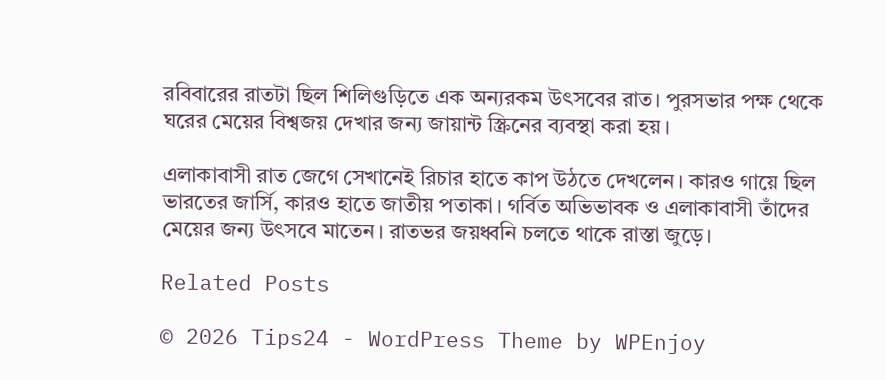রবিবারের রাতটা ছিল শিলিগুড়িতে এক অন্যরকম উৎসবের রাত। পুরসভার পক্ষ থেকে ঘরের মেয়ের বিশ্বজয় দেখার জন্য জায়ান্ট স্ক্রিনের ব্যবস্থা করা হয়।

এলাকাবাসী রাত জেগে সেখানেই রিচার হাতে কাপ উঠতে দেখলেন। কারও গায়ে ছিল ভারতের জার্সি, কারও হাতে জাতীয় পতাকা। গর্বিত অভিভাবক ও এলাকাবাসী তাঁদের মেয়ের জন্য উৎসবে মাতেন। রাতভর জয়ধ্বনি চলতে থাকে রাস্তা জুড়ে।

Related Posts

© 2026 Tips24 - WordPress Theme by WPEnjoy